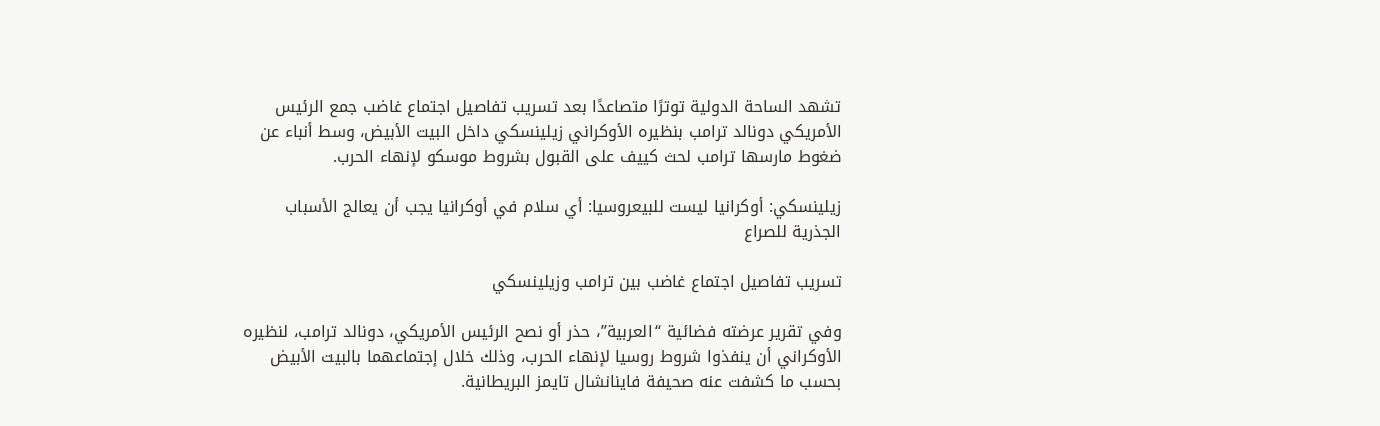تشهد الساحة الدولية توترًا متصاعدًا بعد تسريب تفاصيل اجتماع غاضب جمع الرئيس الأمريكي دونالد ترامب بنظيره الأوكراني زيلينسكي داخل البيت الأبيض، وسط أنباء عن ضغوط مارسها ترامب لحث كييف على القبول بشروط موسكو لإنهاء الحرب.

زيلينسكي: أوكرانيا ليست للبيعروسيا: أي سلام في أوكرانيا يجب أن يعالج الأسباب الجذرية للصراع

تسريب تفاصيل اجتماع غاضب بين ترامب وزيلينسكي

وفي تقرير عرضته فضائية “العربية”، حذر أو نصح الرئيس الأمريكي، دونالد ترامب، لنظيره الأوكراني أن ينفذوا شروط روسيا لإنهاء الحرب، وذلك خلال إجتماعهما بالبيت الأبيض بحسب ما كشفت عنه صحيفة فاينانشال تايمز البريطانية.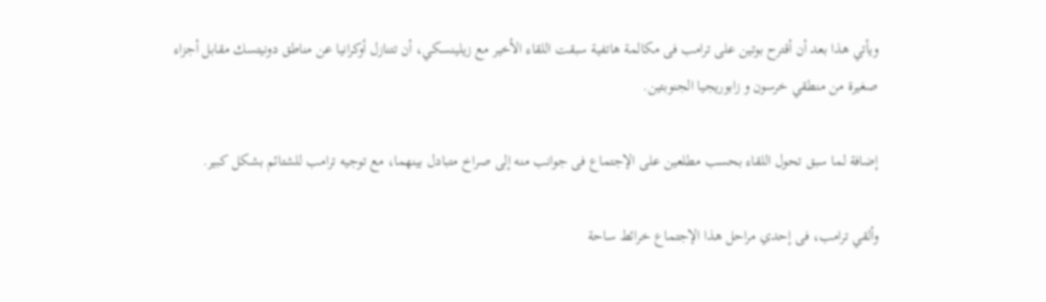ويأتي هذا بعد أن أقترح بوتين على ترامب فى مكالمة هاتفية سبقت اللقاء الأخير مع زيلينسكي، أن تتنازل أوكرانيا عن مناطق دونيتسك مقابل أجزاء صغيرة من منطقي خرسون و زابوريجيا الجنوبتين.

إضافة لما سبق تحول اللقاء بحسب مطلعين على الإجتماع فى جوانب منه إلى صراخ متبادل بينهما، مع توجيه ترامب للشتائم بشكل كبير.

وألقي ترامب، فى إحدي مراحل هذا الإجتماع خرائط ساحة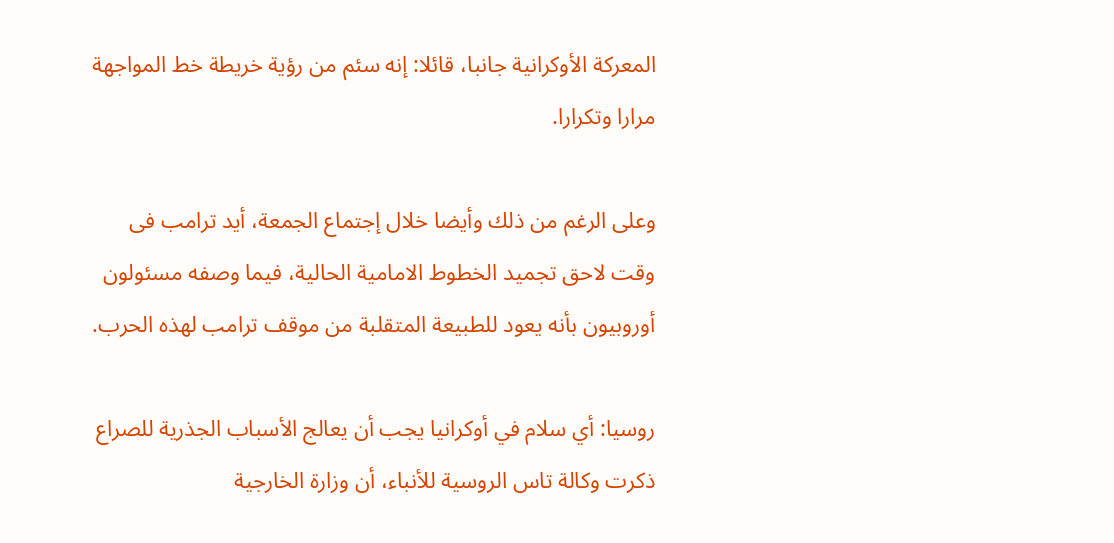المعركة الأوكرانية جانبا، قائلا: إنه سئم من رؤية خريطة خط المواجهة مرارا وتكرارا.

وعلى الرغم من ذلك وأيضا خلال إجتماع الجمعة، أيد ترامب فى وقت لاحق تجميد الخطوط الامامية الحالية، فيما وصفه مسئولون أوروبيون بأنه يعود للطبيعة المتقلبة من موقف ترامب لهذه الحرب.

روسيا: أي سلام في أوكرانيا يجب أن يعالج الأسباب الجذرية للصراع
ذكرت وكالة تاس الروسية للأنباء، أن وزارة الخارجية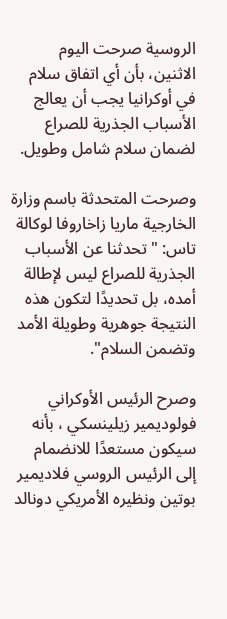الروسية صرحت اليوم الاثنين، بأن أي اتفاق سلام في أوكرانيا يجب أن يعالج الأسباب الجذرية للصراع لضمان سلام شامل وطويل.

وصرحت المتحدثة باسم وزارة الخارجية ماريا زاخاروفا لوكالة تاس: "تحدثنا عن الأسباب الجذرية للصراع ليس لإطالة أمده، بل تحديدًا لتكون هذه النتيجة جوهرية وطويلة الأمد وتضمن السلام".

وصرح الرئيس الأوكراني فولوديمير زيلينسكي ، بأنه سيكون مستعدًا للانضمام إلى الرئيس الروسي فلاديمير بوتين ونظيره الأمريكي دونالد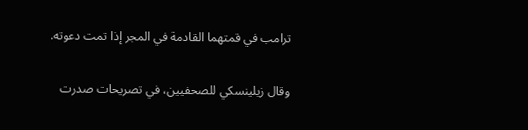ترامب في قمتهما القادمة في المجر إذا تمت دعوته.

وقال زيلينسكي للصحفيين، في تصريحات صدرت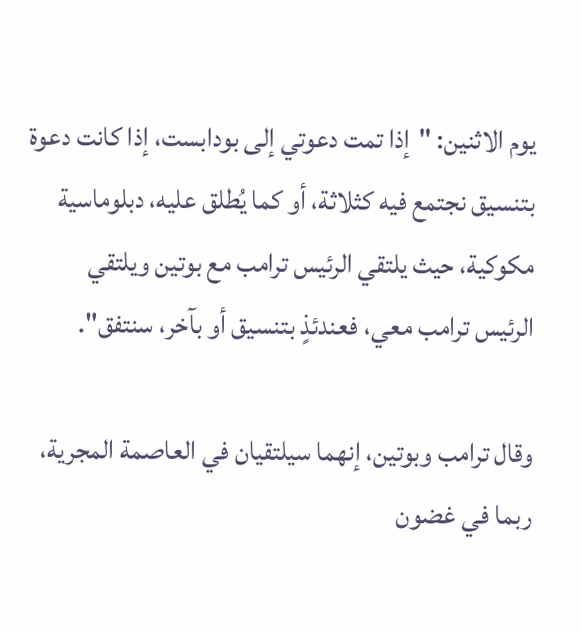يوم الاثنين: "إذا تمت دعوتي إلى بودابست، إذا كانت دعوة بتنسيق نجتمع فيه كثلاثة، أو كما يُطلق عليه، دبلوماسية مكوكية، حيث يلتقي الرئيس ترامب مع بوتين ويلتقي الرئيس ترامب معي، فعندئذٍ بتنسيق أو بآخر، سنتفق".

وقال ترامب وبوتين، إنهما سيلتقيان في العاصمة المجرية، ربما في غضون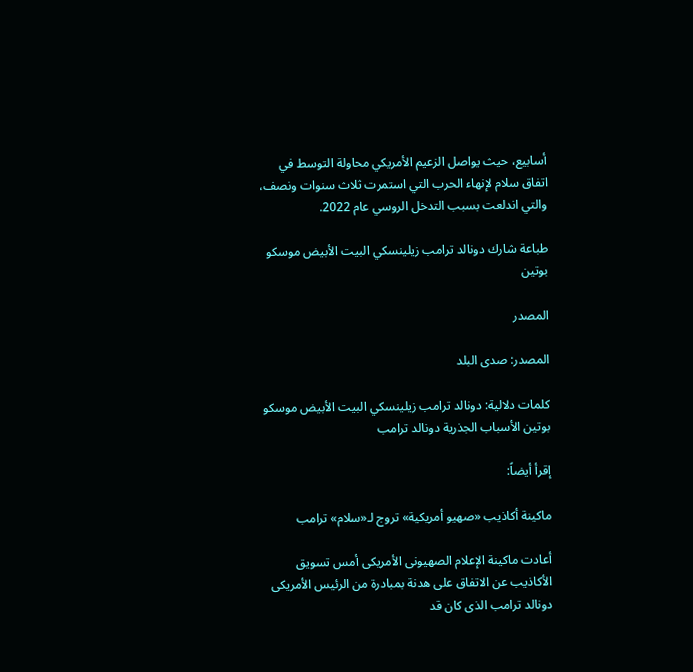أسابيع، حيث يواصل الزعيم الأمريكي محاولة التوسط في اتفاق سلام لإنهاء الحرب التي استمرت ثلاث سنوات ونصف، والتي اندلعت بسبب التدخل الروسي عام 2022.

طباعة شارك دونالد ترامب زيلينسكي البيت الأبيض موسكو بوتين

المصدر

المصدر: صدى البلد

كلمات دلالية: دونالد ترامب زيلينسكي البيت الأبيض موسكو بوتين الأسباب الجذریة دونالد ترامب

إقرأ أيضاً:

ماكينة أكاذيب «صهيو أمريكية» تروج لـ«سلام» ترامب

أعادت ماكينة الإعلام الصهيونى الأمريكى أمس تسويق الأكاذيب عن الاتفاق على هدنة بمبادرة من الرئيس الأمريكى دونالد ترامب الذى كان قد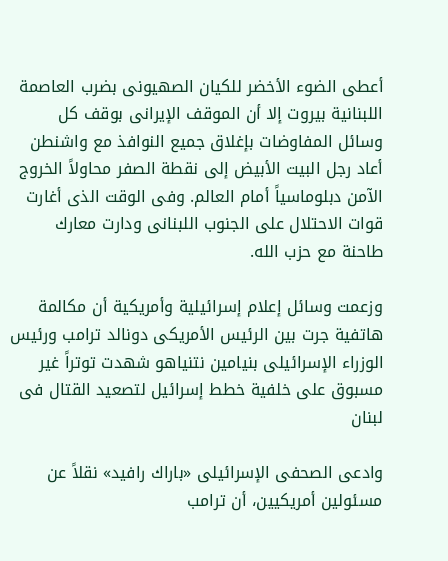أعطى الضوء الأخضر للكيان الصهيونى بضرب العاصمة اللبنانية بيروت إلا أن الموقف الإيرانى بوقف كل وسائل المفاوضات بإغلاق جميع النوافذ مع واشنطن أعاد رجل البيت الأبيض إلى نقطة الصفر محاولاً الخروج الآمن دبلوماسياً أمام العالم. وفى الوقت الذى أغارت قوات الاحتلال على الجنوب اللبنانى ودارت معارك طاحنة مع حزب الله.

وزعمت وسائل إعلام إسرائيلية وأمريكية أن مكالمة هاتفية جرت بين الرئيس الأمريكى دونالد ترامب ورئيس الوزراء الإسرائيلى بنيامين نتنياهو شهدت توتراً غير مسبوق على خلفية خطط إسرائيل لتصعيد القتال فى لبنان

وادعى الصحفى الإسرائيلى «باراك رافيد» نقلاً عن مسئولين أمريكيين، أن ترامب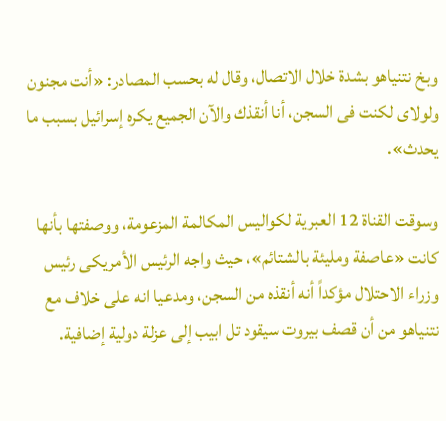وبخ نتنياهو بشدة خلال الاتصال، وقال له بحسب المصادر: «أنت مجنون ولولاى لكنت فى السجن، أنا أنقذك والآن الجميع يكره إسرائيل بسبب ما يحدث».

وسوقت القناة 12 العبرية لكواليس المكالمة المزعومة، ووصفتها بأنها كانت «عاصفة ومليئة بالشتائم»، حيث واجه الرئيس الأمريكى رئيس وزراء الاحتلال مؤكداً أنه أنقذه من السجن، ومدعيا انه على خلاف مع نتنياهو من أن قصف بيروت سيقود تل ابيب إلى عزلة دولية إضافية.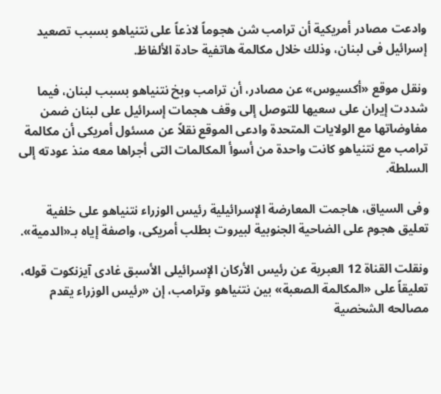وادعت مصادر أمريكية أن ترامب شن هجوماً لاذعاً على نتنياهو بسبب تصعيد إسرائيل فى لبنان، وذلك خلال مكالمة هاتفية حادة الألفاظ.

ونقل موقع «أكسيوس» عن مصادر، أن ترامب وبخ نتنياهو بسبب لبنان، فيما شددت إيران على سعيها للتوصل إلى وقف هجمات إسرائيل على لبنان ضمن مفاوضاتها مع الولايات المتحدة وادعى الموقع نقلاً عن مسئول أمريكى أن مكالمة ترامب مع نتنياهو كانت واحدة من أسوأ المكالمات التى أجراها معه منذ عودته إلى السلطة.

وفى السياق، هاجمت المعارضة الإسرائيلية رئيس الوزراء نتنياهو على خلفية تعليق هجوم على الضاحية الجنوبية لبيروت بطلب أمريكى، واصفة إياه بـ«الدمية».

ونقلت القناة 12 العبرية عن رئيس الأركان الإسرائيلى الأسبق غادى آيزنكوت قوله، تعليقاً على «المكالمة الصعبة» بين نتنياهو وترامب، إن «رئيس الوزراء يقدم مصالحه الشخصية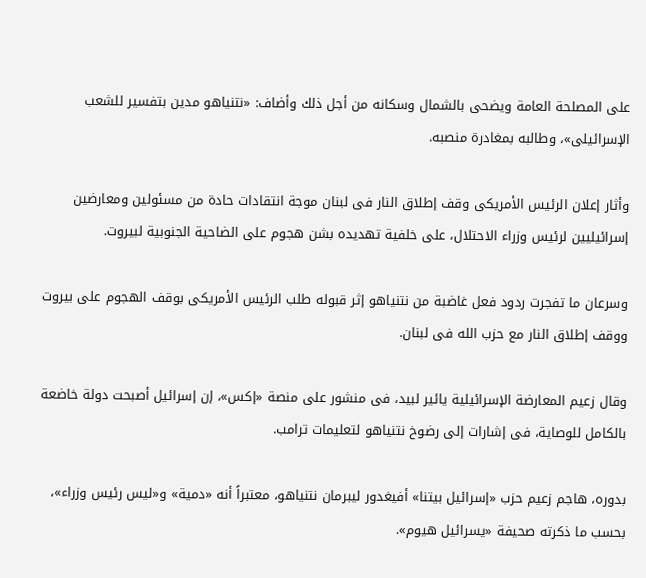على المصلحة العامة ويضحى بالشمال وسكانه من أجل ذلك وأضاف: «نتنياهو مدين بتفسير للشعب الإسرائيلى»، وطالبه بمغادرة منصبه.

وأثار إعلان الرئيس الأمريكى وقف إطلاق النار فى لبنان موجة انتقادات حادة من مسئولين ومعارضين إسرائيليين لرئيس وزراء الاحتلال، على خلفية تهديده بشن هجوم على الضاحية الجنوبية لبيروت.

وسرعان ما تفجرت ردود فعل غاضبة من نتنياهو إثر قبوله طلب الرئيس الأمريكى بوقف الهجوم على بيروت ووقف إطلاق النار مع حزب الله فى لبنان.

وقال زعيم المعارضة الإسرائيلية يائير لبيد، فى منشور على منصة «إكس»، إن إسرائيل أصبحت دولة خاضعة بالكامل للوصاية، فى إشارات إلى رضوخ نتنياهو لتعليمات ترامب.

بدوره، هاجم زعيم حزب «إسرائيل بيتنا» أفيغدور ليبرمان نتنياهو، معتبراً أنه «دمية» و«ليس رئيس وزراء»، بحسب ما ذكرته صحيفة «يسرائيل هيوم».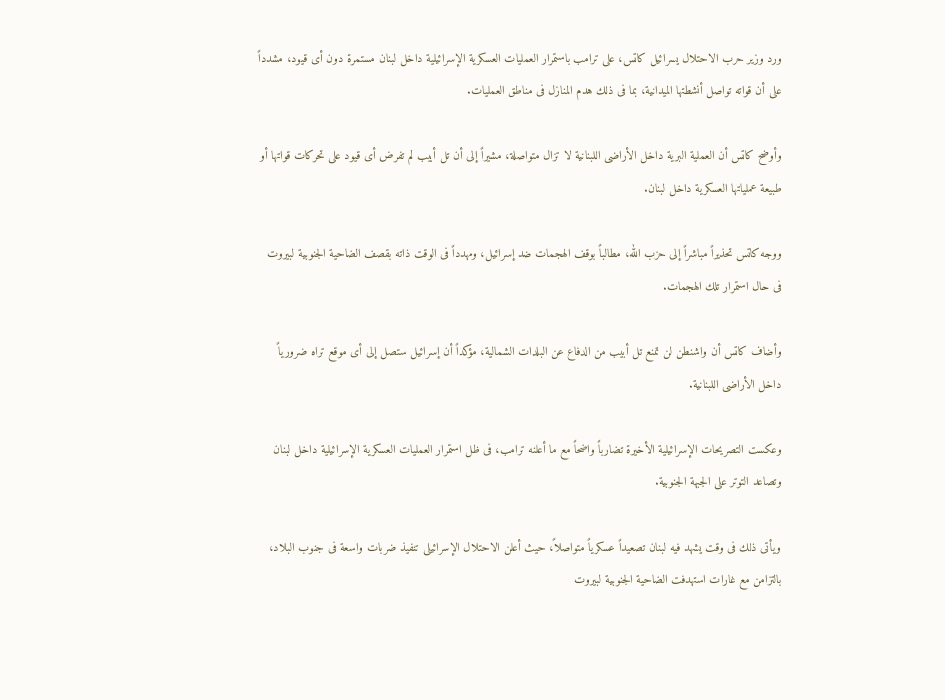ورد وزير حرب الاحتلال يسرائيل كاتس، على ترامب باستمرار العمليات العسكرية الإسرائيلية داخل لبنان مستمرة دون أى قيود، مشدداً على أن قواته تواصل أنشطتها الميدانية، بما فى ذلك هدم المنازل فى مناطق العمليات.

وأوضح كاتس أن العملية البرية داخل الأراضى اللبنانية لا تزال متواصلة، مشيراً إلى أن تل أبيب لم تفرض أى قيود على تحركات قواتها أو طبيعة عملياتها العسكرية داخل لبنان.

ووجه كاتس تحذيراً مباشراً إلى حزب الله، مطالباً بوقف الهجمات ضد إسرائيل، ومهدداً فى الوقت ذاته بقصف الضاحية الجنوبية لبيروت فى حال استمرار تلك الهجمات.

وأضاف كاتس أن واشنطن لن تمنع تل أبيب من الدفاع عن البلدات الشمالية، مؤكداً أن إسرائيل ستصل إلى أى موقع تراه ضرورياً داخل الأراضى اللبنانية.

وعكست التصريحات الإسرائيلية الأخيرة تضارباً واضحاً مع ما أعلنه ترامب، فى ظل استمرار العمليات العسكرية الإسرائيلية داخل لبنان وتصاعد التوتر على الجبهة الجنوبية.

ويأتى ذلك فى وقت يشهد فيه لبنان تصعيداً عسكرياً متواصلاً، حيث أعلن الاحتلال الإسرائيلى تنفيذ ضربات واسعة فى جنوب البلاد، بالتزامن مع غارات استهدفت الضاحية الجنوبية لبيروت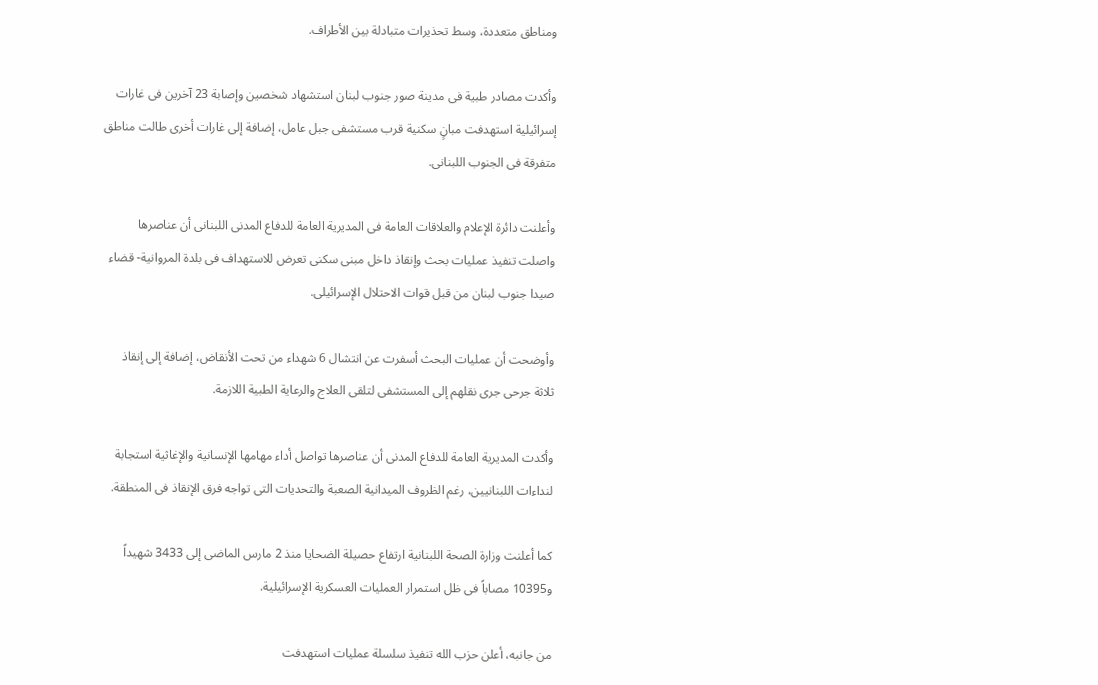ومناطق متعددة، وسط تحذيرات متبادلة بين الأطراف.

وأكدت مصادر طبية فى مدينة صور جنوب لبنان استشهاد شخصين وإصابة 23 آخرين فى غارات إسرائيلية استهدفت مبانٍ سكنية قرب مستشفى جبل عامل، إضافة إلى غارات أخرى طالت مناطق متفرقة فى الجنوب اللبنانى.

وأعلنت دائرة الإعلام والعلاقات العامة فى المديرية العامة للدفاع المدنى اللبنانى أن عناصرها واصلت تنفيذ عمليات بحث وإنقاذ داخل مبنى سكنى تعرض للاستهداف فى بلدة المروانية- قضاء صيدا جنوب لبنان من قبل قوات الاحتلال الإسرائيلى.

وأوضحت أن عمليات البحث أسفرت عن انتشال 6 شهداء من تحت الأنقاض، إضافة إلى إنقاذ ثلاثة جرحى جرى نقلهم إلى المستشفى لتلقى العلاج والرعاية الطبية اللازمة.

وأكدت المديرية العامة للدفاع المدنى أن عناصرها تواصل أداء مهامها الإنسانية والإغاثية استجابة لنداءات اللبنانيين، رغم الظروف الميدانية الصعبة والتحديات التى تواجه فرق الإنقاذ فى المنطقة.

كما أعلنت وزارة الصحة اللبنانية ارتفاع حصيلة الضحايا منذ 2 مارس الماضى إلى 3433 شهيداً و10395 مصاباً فى ظل استمرار العمليات العسكرية الإسرائيلية.

من جانبه، أعلن حزب الله تنفيذ سلسلة عمليات استهدفت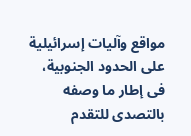مواقع وآليات إسرائيلية على الحدود الجنوبية، فى إطار ما وصفه بالتصدى للتقدم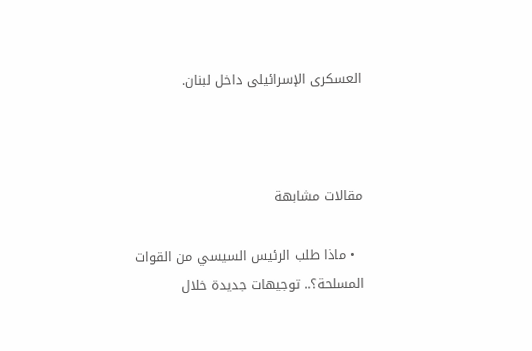العسكرى الإسرائيلى داخل لبنان.



مقالات مشابهة

  • ماذا طلب الرئيس السيسي من القوات المسلحة؟.. توجيهات جديدة خلال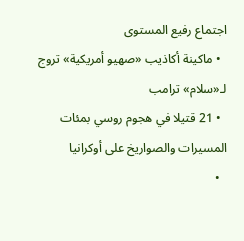اجتماع رفيع المستوى
  • ماكينة أكاذيب «صهيو أمريكية» تروج لـ«سلام» ترامب
  • 21 قتيلا في هجوم روسي بمئات المسيرات والصواريخ على أوكرانيا
  •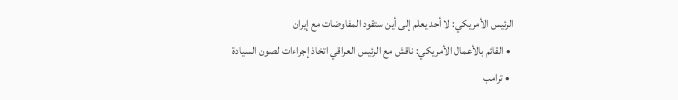الرئيس الأمريكي: لا أحد يعلم إلى أين ستقود المفاوضات مع إيران
  • القائم بالأعمال الأمريكي: ناقش مع الرئيس العراقي اتخاذ إجراءات لصون السيادة
  • ترامب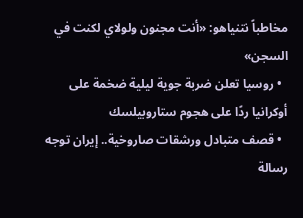مخاطباً نتنياهو: «أنت مجنون ولولاي لكنت في السجن»
  • روسيا تعلن ضربة جوية ليلية ضخمة على أوكرانيا ردًا على هجوم ستاروبيلسك
  • قصف متبادل ورشقات صاروخية.. إيران توجه رسالة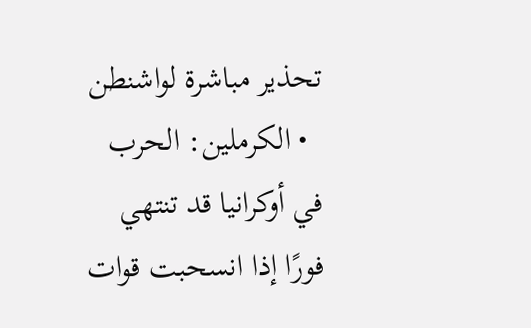تحذير مباشرة لواشنطن
  • الكرملين: الحرب في أوكرانيا قد تنتهي فورًا إذا انسحبت قوات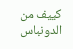كييف من الدونباس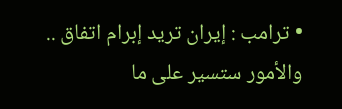• ترامب : إيران تريد إبرام اتفاق .. والأمور ستسير على ما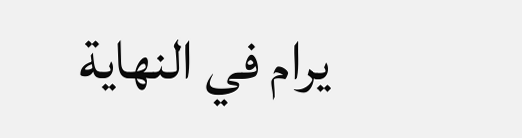يرام في النهاية